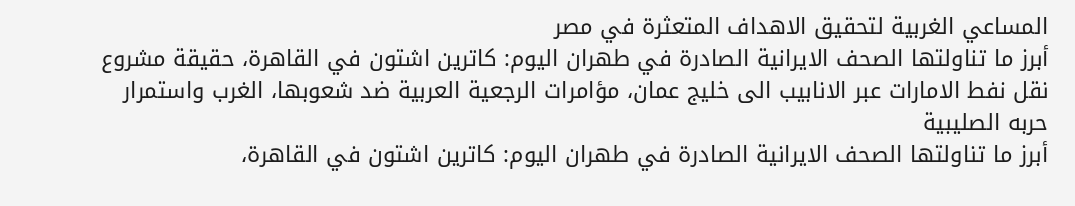المساعي الغربية لتحقيق الاهداف المتعثرة في مصر
أبرز ما تناولتها الصحف الايرانية الصادرة في طهران اليوم: كاترين اشتون في القاهرة، حقيقة مشروع نقل نفط الامارات عبر الانابيب الى خليج عمان، مؤامرات الرجعية العربية ضد شعوبها، الغرب واستمرار حربه الصليبية
أبرز ما تناولتها الصحف الايرانية الصادرة في طهران اليوم: كاترين اشتون في القاهرة،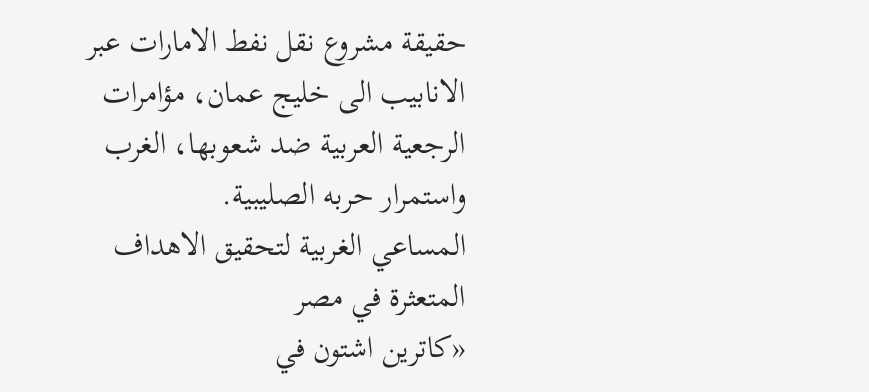حقيقة مشروع نقل نفط الامارات عبر الانابيب الى خليج عمان، مؤامرات الرجعية العربية ضد شعوبها، الغرب واستمرار حربه الصليبية.
المساعي الغربية لتحقيق الاهداف المتعثرة في مصر
«كاترين اشتون في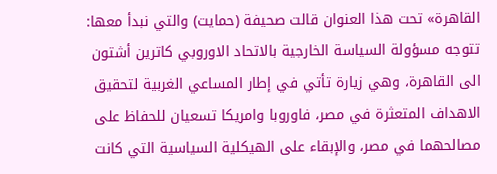القاهرة» تحت هذا العنوان قالت صحيفة (حمايت) والتي نبدأ معها: تتوجه مسؤولة السياسة الخارجية بالاتحاد الاوروبي كاترين أشتون الى القاهرة، وهي زيارة تأتي في إطار المساعي الغربية لتحقيق الاهداف المتعثرة في مصر، فاوروبا وامريكا تسعيان للحفاظ على مصالحهما في مصر، والإبقاء على الهيكلية السياسية التي كانت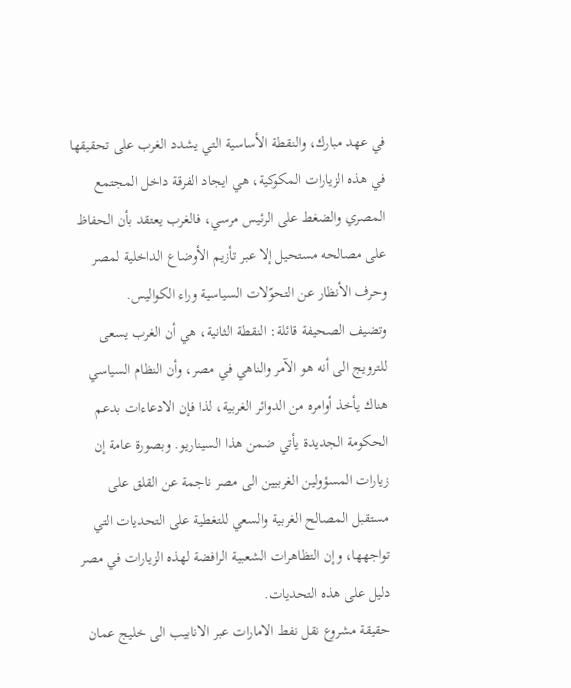في عهد مبارك، والنقطة الأساسية التي يشدد الغرب على تحقيقها في هذه الزيارات المكوكية، هي ايجاد الفرقة داخل المجتمع المصري والضغط على الرئيس مرسي، فالغرب يعتقد بأن الحفاظ على مصالحه مستحيل إلا عبر تأزيم الأوضاع الداخلية لمصر وحرف الأنظار عن التحوّلات السياسية وراء الكواليس.
وتضيف الصحيفة قائلة: النقطة الثانية، هي أن الغرب يسعى للترويج الى أنه هو الآمر والناهي في مصر، وأن النظام السياسي هناك يأخذ أوامره من الدوائر الغربية، لذا فإن الادعاءات بدعم الحكومة الجديدة يأتي ضمن هذا السيناريو. وبصورة عامة إن زيارات المسؤولين الغربيين الى مصر ناجمة عن القلق على مستقبل المصالح الغربية والسعي للتغطية على التحديات التي تواجهها، وإن التظاهرات الشعبية الرافضة لهذه الزيارات في مصر دليل على هذه التحديات.
حقيقة مشروع نقل نفط الامارات عبر الانابيب الى خليج عمان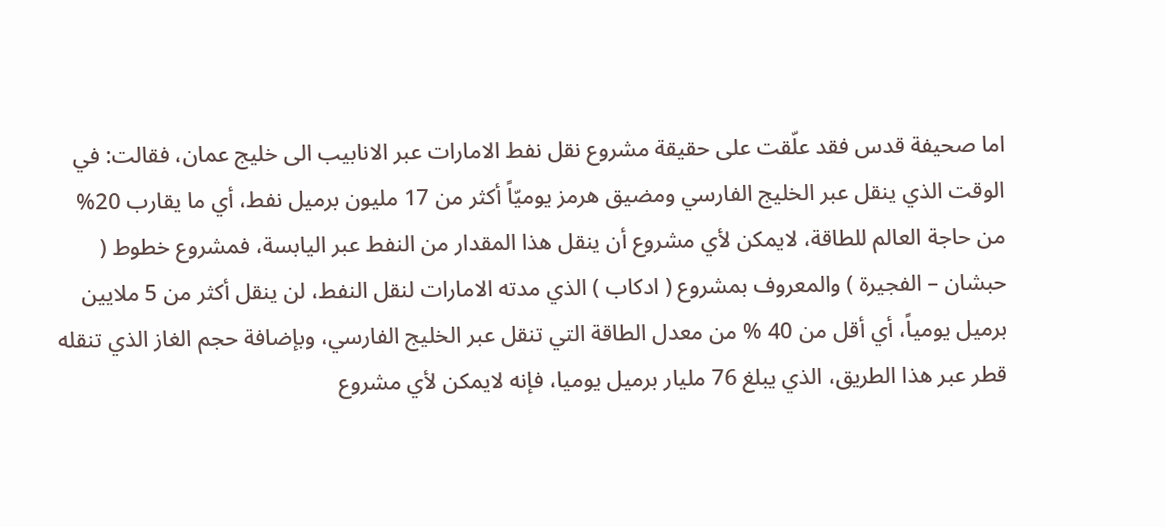اما صحيفة قدس فقد علّقت على حقيقة مشروع نقل نفط الامارات عبر الانابيب الى خليج عمان، فقالت: في الوقت الذي ينقل عبر الخليج الفارسي ومضيق هرمز يوميّاً أكثر من 17 مليون برميل نفط، أي ما يقارب 20% من حاجة العالم للطاقة، لايمكن لأي مشروع أن ينقل هذا المقدار من النفط عبر اليابسة، فمشروع خطوط ( حبشان – الفجيرة ) والمعروف بمشروع ( ادكاب ) الذي مدته الامارات لنقل النفط، لن ينقل أكثر من 5 ملايين برميل يومياً، أي أقل من 40 % من معدل الطاقة التي تنقل عبر الخليج الفارسي، وبإضافة حجم الغاز الذي تنقله قطر عبر هذا الطريق، الذي يبلغ 76 مليار برميل يوميا، فإنه لايمكن لأي مشروع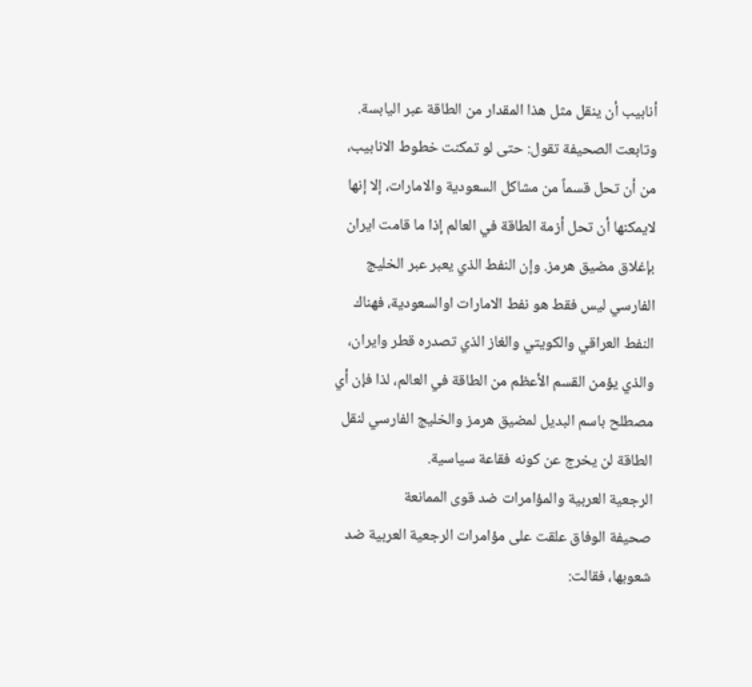أنابيب أن ينقل مثل هذا المقدار من الطاقة عبر اليابسة.
وتابعت الصحيفة تقول: حتى لو تمكنت خطوط الانابيب، من أن تحل قسماً من مشاكل السعودية والامارات، إلا إنها لايمكنها أن تحل أزمة الطاقة في العالم إذا ما قامت ايران بإغلاق مضيق هرمز. وإن النفط الذي يعبر عبر الخليج الفارسي ليس فقط هو نفط الامارات اوالسعودية، فهناك النفط العراقي والكويتي والغاز الذي تصدره قطر وايران، والذي يؤمن القسم الأعظم من الطاقة في العالم، لذا فإن أي مصطلح باسم البديل لمضيق هرمز والخليج الفارسي لنقل الطاقة لن يخرج عن كونه فقاعة سياسية.
الرجعية العربية والمؤامرات ضد قوى الممانعة
صحيفة الوفاق علقت على مؤامرات الرجعية العربية ضد شعوبها، فقالت: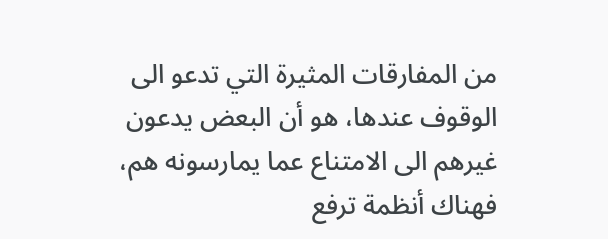من المفارقات المثيرة التي تدعو الى الوقوف عندها، هو أن البعض يدعون غيرهم الى الامتناع عما يمارسونه هم، فهناك أنظمة ترفع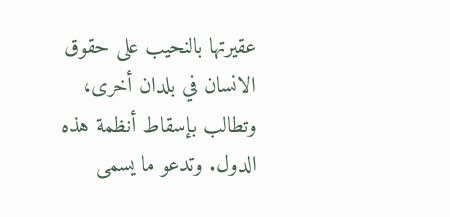عقيرتها بالنحيب على حقوق الانسان في بلدان أخرى، وتطالب بإسقاط أنظمة هذه الدول. وتدعو ما يسمى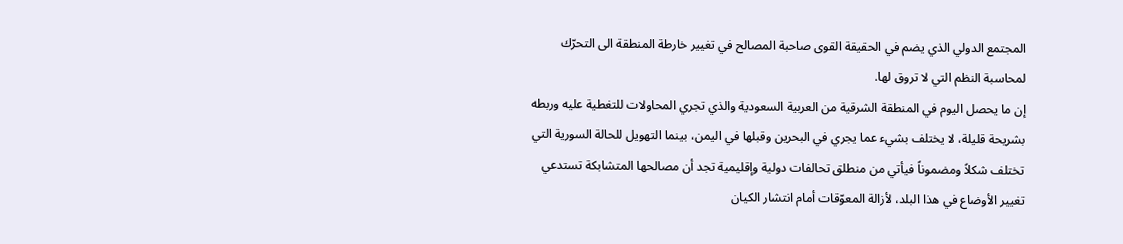المجتمع الدولي الذي يضم في الحقيقة القوى صاحبة المصالح في تغيير خارطة المنطقة الى التحرّك لمحاسبة النظم التي لا تروق لها.
إن ما يحصل اليوم في المنطقة الشرقية من العربية السعودية والذي تجري المحاولات للتغطية عليه وربطه بشريحة قليلة، لا يختلف بشيء عما يجري في البحرين وقبلها في اليمن، بينما التهويل للحالة السورية التي تختلف شكلاً ومضموناً فيأتي من منطلق تحالفات دولية وإقليمية تجد أن مصالحها المتشابكة تستدعي تغيير الأوضاع في هذا البلد، لأزالة المعوّقات أمام انتشار الكيان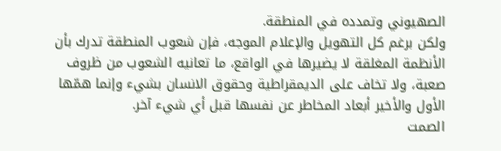الصهيوني وتمدده في المنطقة.
ولكن برغم كل التهويل والإعلام الموجه، فإن شعوب المنطقة تدرك بأن الأنظمة المغلقة لا يضيرها في الواقع، ما تعانيه الشعوب من ظروف صعبة، ولا تخاف على الديمقراطية وحقوق الانسان بشيء وإنما همّها الأول والأخير أبعاد المخاطر عن نفسها قبل أي شيء آخر.
الصمت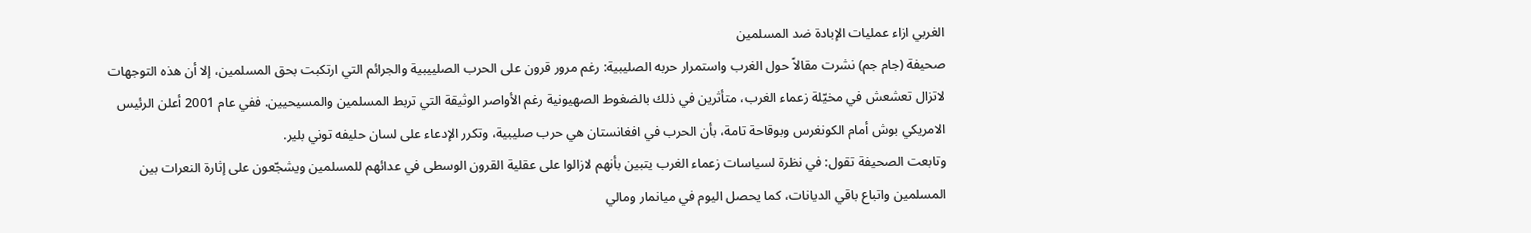الغربي ازاء عمليات الإبادة ضد المسلمين
صحيفة (جام جم) نشرت مقالاً حول الغرب واستمرار حربه الصليبية: رغم مرور قرون على الحرب الصلييبية والجرائم التي ارتكبت بحق المسلمين، إلا أن هذه التوجهات لاتزال تعشعش في مخيّلة زعماء الغرب، متأثرين في ذلك بالضغوط الصهيونية رغم الأواصر الوثيقة التي تربط المسلمين والمسيحيين. ففي عام 2001 أعلن الرئيس الامريكي بوش أمام الكونغرس وبوقاحة تامة، بأن الحرب في افغانستان هي حرب صليبية، وتكرر الإدعاء على لسان حليفه توني بلير.
وتابعت الصحيفة تقول: في نظرة لسياسات زعماء الغرب يتبين بأنهم لازالوا على عقلية القرون الوسطى في عدائهم للمسلمين ويشجّعون على إثارة النعرات بين المسلمين واتباع باقي الديانات، كما يحصل اليوم في ميانمار ومالي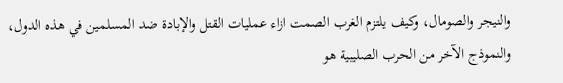والنيجر والصومال، وكيف يلتزم الغرب الصمت ازاء عمليات القتل والإبادة ضد المسلمين في هذه الدول، والنموذج الآخر من الحرب الصليبية هو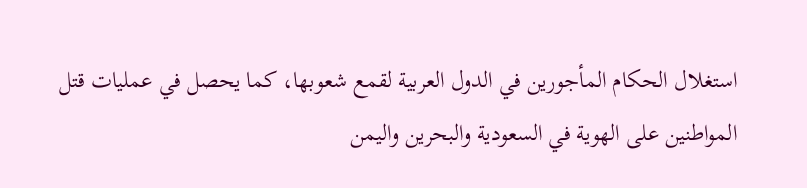استغلال الحكام المأجورين في الدول العربية لقمع شعوبها، كما يحصل في عمليات قتل المواطنين على الهوية في السعودية والبحرين واليمن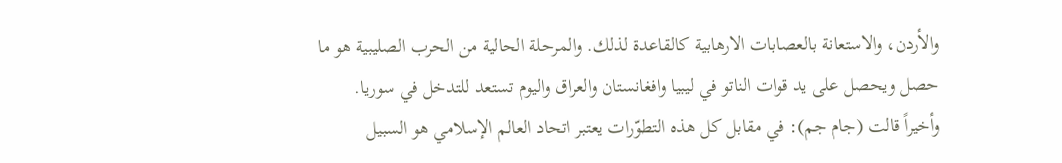والأردن، والاستعانة بالعصابات الارهابية كالقاعدة لذلك. والمرحلة الحالية من الحرب الصليبية هو ما حصل ويحصل على يد قوات الناتو في ليبيا وافغانستان والعراق واليوم تستعد للتدخل في سوريا.
وأخيراً قالت (جام جم): في مقابل كل هذه التطوّرات يعتبر اتحاد العالم الإسلامي هو السبيل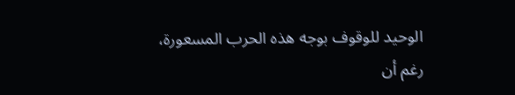الوحيد للوقوف بوجه هذه الحرب المسعورة، رغم أن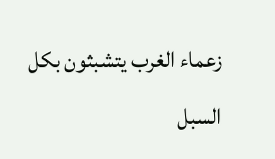زعماء الغرب يتشبثون بكل السبل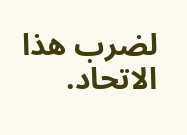لضرب هذا الاتحاد.